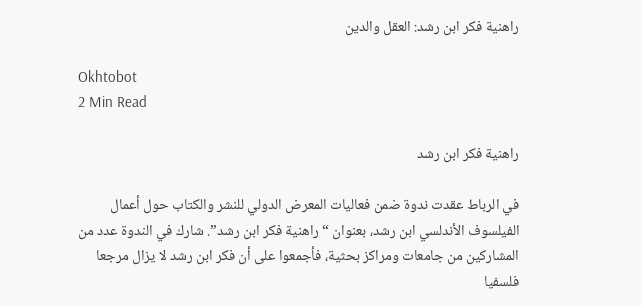راهنية فكر ابن رشد: العقل والدين

Okhtobot
2 Min Read

راهنية فكر ابن رشد

في الرباط عقدت ندوة ضمن فعاليات المعرض الدولي للنشر والكتاب حول أعمال الفيلسوف الأندلسي ابن رشد، بعنوان “راهنية فكر ابن رشد”. شارك في الندوة عدد من المشاركين من جامعات ومراكز بحثية، فأجمعوا على أن فكر ابن رشد لا يزال مرجعا فلسفيا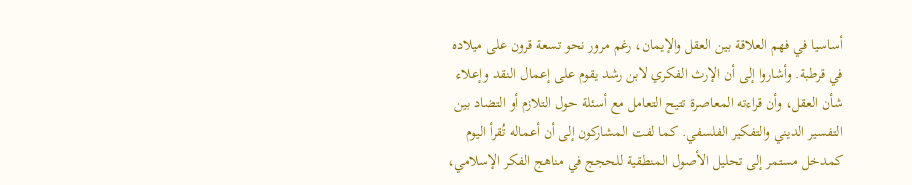أساسيا في فهم العلاقة بين العقل والإيمان، رغم مرور نحو تسعة قرون على ميلاده في قرطبة. وأشاروا إلى أن الإرث الفكري لابن رشد يقوم على إعمال النقد وإعلاء شأن العقل، وأن قراءته المعاصرة تتيح التعامل مع أسئلة حول التلازم أو التضاد بين التفسير الديني والتفكير الفلسفي. كما لفت المشاركون إلى أن أعماله تُقرأ اليوم كمدخل مستمر إلى تحليل الأصول المنطقية للحجج في مناهج الفكر الإسلامي،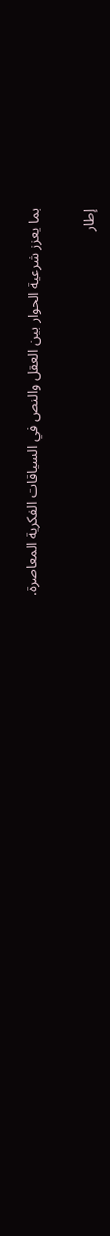بما يعزز شرعية الحوار بين العقل والنص في السياقات الفكرية المعاصرة.

إطار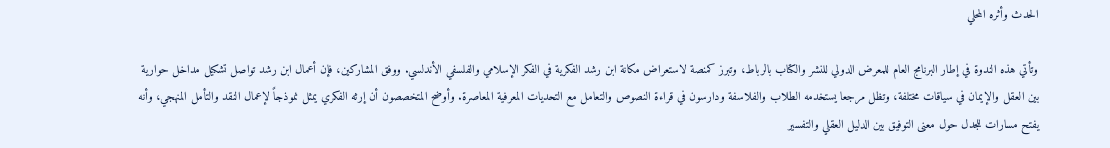الحدث وأثره المحلي

وتأتي هذه الندوة في إطار البرنامج العام للمعرض الدولي للنشر والكتاب بالرباط، وتبرز كمنصة لاستعراض مكانة ابن رشد الفكرية في الفكر الإسلامي والفلسفي الأندلسي. ووفق المشاركين، فإن أعمال ابن رشد تواصل تشكيل مداخل حوارية بين العقل والإيمان في سياقات مختلفة، وتظل مرجعا يستخدمه الطلاب والفلاسفة ودارسون في قراءة النصوص والتعامل مع التحديات المعرفية المعاصرة. وأوضح المتخصصون أن إرثه الفكري يمثل نموذجاً لإعمال النقد والتأمل المنهجي، وأنه يفتح مسارات للجدل حول معنى التوفيق بين الدليل العقلي والتفسير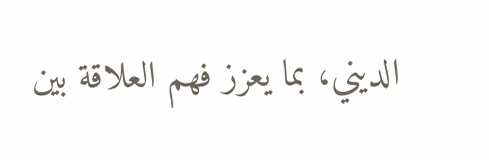الديني، بما يعزز فهم العلاقة بين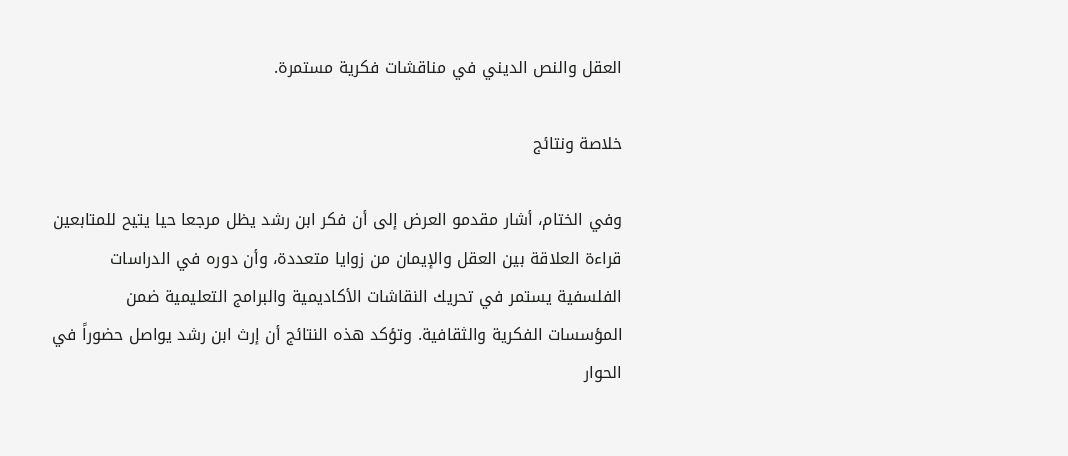العقل والنص الديني في مناقشات فكرية مستمرة.

خلاصة ونتائج

وفي الختام، أشار مقدمو العرض إلى أن فكر ابن رشد يظل مرجعا حيا يتيح للمتابعين قراءة العلاقة بين العقل والإيمان من زوايا متعددة، وأن دوره في الدراسات الفلسفية يستمر في تحريك النقاشات الأكاديمية والبرامج التعليمية ضمن المؤسسات الفكرية والثقافية. وتؤكد هذه النتائج أن إرث ابن رشد يواصل حضوراً في الحوار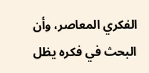الفكري المعاصر، وأن البحث في فكره يظل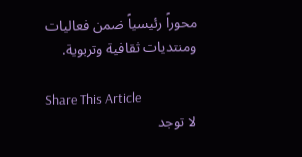محوراً رئيسياً ضمن فعاليات ومنتديات ثقافية وتربوية.

Share This Article
لا توجد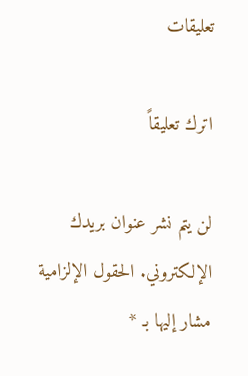تعليقات

اترك تعليقاً

لن يتم نشر عنوان بريدك الإلكتروني. الحقول الإلزامية مشار إليها بـ *